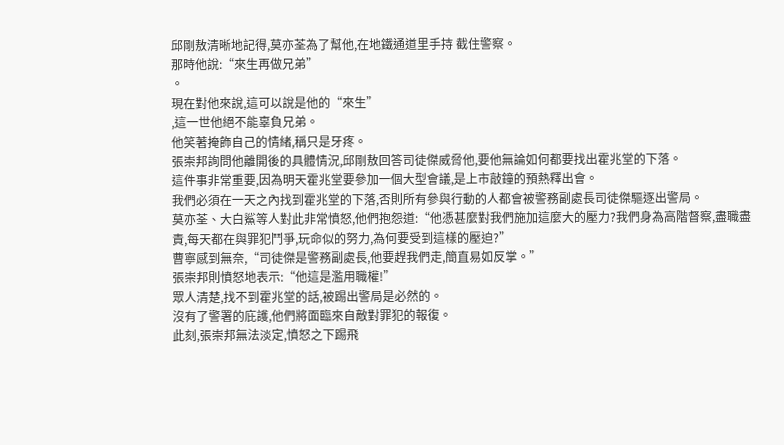邱剛敖清晰地記得,莫亦荃為了幫他,在地鐵通道里手持 截住警察。
那時他說:“來生再做兄弟”
。
現在對他來說,這可以說是他的“來生”
,這一世他絕不能辜負兄弟。
他笑著掩飾自己的情緒,稱只是牙疼。
張崇邦詢問他離開後的具體情況,邱剛敖回答司徒傑威脅他,要他無論如何都要找出霍兆堂的下落。
這件事非常重要,因為明天霍兆堂要參加一個大型會議,是上市敲鐘的預熱釋出會。
我們必須在一天之內找到霍兆堂的下落,否則所有參與行動的人都會被警務副處長司徒傑驅逐出警局。
莫亦荃、大白鯊等人對此非常憤怒,他們抱怨道:“他憑甚麼對我們施加這麼大的壓力?我們身為高階督察,盡職盡責,每天都在與罪犯鬥爭,玩命似的努力,為何要受到這樣的壓迫?”
曹寧感到無奈,“司徒傑是警務副處長,他要趕我們走,簡直易如反掌。”
張崇邦則憤怒地表示:“他這是濫用職權!”
眾人清楚,找不到霍兆堂的話,被踢出警局是必然的。
沒有了警署的庇護,他們將面臨來自敵對罪犯的報復。
此刻,張崇邦無法淡定,憤怒之下踢飛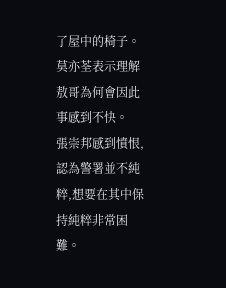了屋中的椅子。
莫亦荃表示理解敖哥為何會因此事感到不快。
張崇邦感到憤恨,認為警署並不純粹,想要在其中保持純粹非常困難。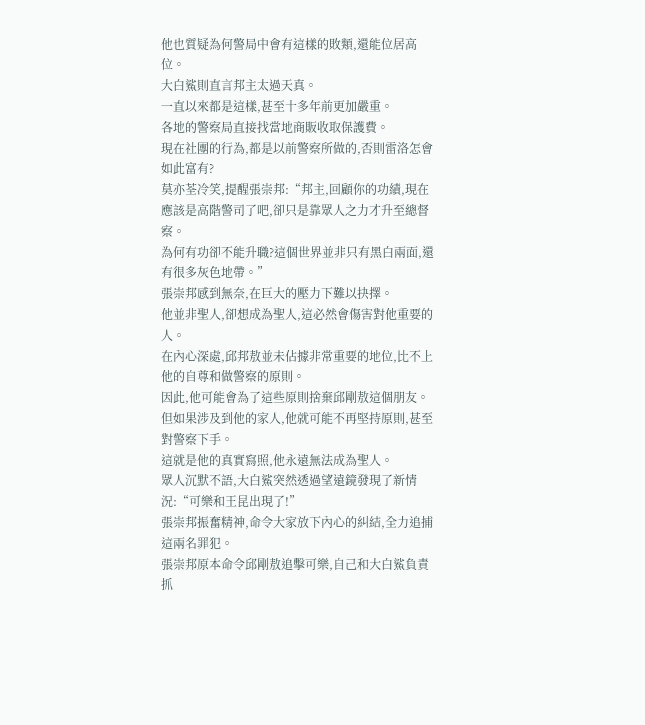他也質疑為何警局中會有這樣的敗類,還能位居高位。
大白鯊則直言邦主太過天真。
一直以來都是這樣,甚至十多年前更加嚴重。
各地的警察局直接找當地商販收取保護費。
現在社團的行為,都是以前警察所做的,否則雷洛怎會如此富有?
莫亦荃冷笑,提醒張崇邦:“邦主,回顧你的功績,現在應該是高階警司了吧,卻只是靠眾人之力才升至總督察。
為何有功卻不能升職?這個世界並非只有黑白兩面,還有很多灰色地帶。”
張崇邦感到無奈,在巨大的壓力下難以抉擇。
他並非聖人,卻想成為聖人,這必然會傷害對他重要的人。
在內心深處,邱邦敖並未佔據非常重要的地位,比不上他的自尊和做警察的原則。
因此,他可能會為了這些原則捨棄邱剛敖這個朋友。
但如果涉及到他的家人,他就可能不再堅持原則,甚至對警察下手。
這就是他的真實寫照,他永遠無法成為聖人。
眾人沉默不語,大白鯊突然透過望遠鏡發現了新情況:“可樂和王昆出現了!”
張崇邦振奮精神,命令大家放下內心的糾結,全力追捕這兩名罪犯。
張崇邦原本命令邱剛敖追擊可樂,自己和大白鯊負責抓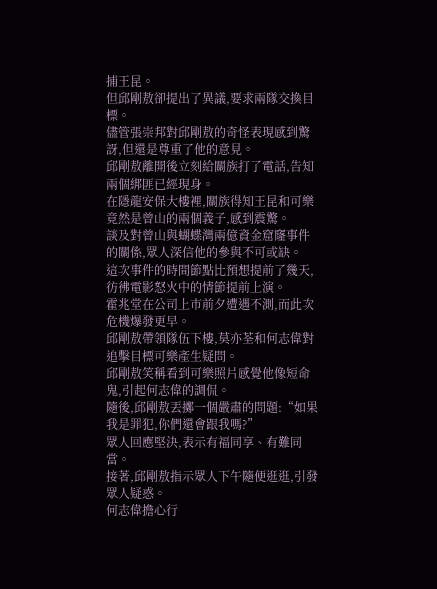捕王昆。
但邱剛敖卻提出了異議,要求兩隊交換目標。
儘管張崇邦對邱剛敖的奇怪表現感到驚訝,但還是尊重了他的意見。
邱剛敖離開後立刻給關族打了電話,告知兩個綁匪已經現身。
在隱龍安保大樓裡,關族得知王昆和可樂竟然是曾山的兩個義子,感到震驚。
談及對曾山與蝴蝶灣兩億資金窟窿事件的關係,眾人深信他的參與不可或缺。
這次事件的時間節點比預想提前了幾天,彷彿電影怒火中的情節提前上演。
霍兆堂在公司上市前夕遭遇不測,而此次危機爆發更早。
邱剛敖帶領隊伍下樓,莫亦荃和何志偉對追擊目標可樂產生疑問。
邱剛敖笑稱看到可樂照片感覺他像短命鬼,引起何志偉的調侃。
隨後,邱剛敖丟擲一個嚴肅的問題:“如果我是罪犯,你們還會跟我嗎?”
眾人回應堅決,表示有福同享、有難同當。
接著,邱剛敖指示眾人下午隨便逛逛,引發眾人疑惑。
何志偉擔心行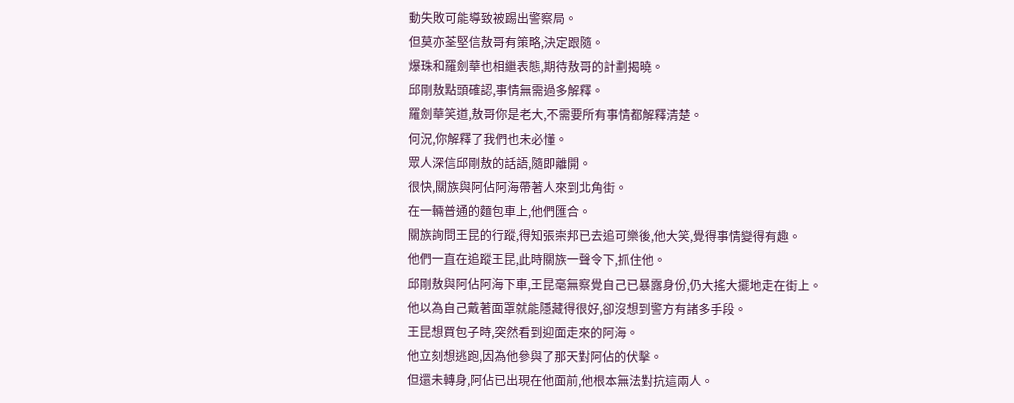動失敗可能導致被踢出警察局。
但莫亦荃堅信敖哥有策略,決定跟隨。
爆珠和羅劍華也相繼表態,期待敖哥的計劃揭曉。
邱剛敖點頭確認,事情無需過多解釋。
羅劍華笑道,敖哥你是老大,不需要所有事情都解釋清楚。
何況,你解釋了我們也未必懂。
眾人深信邱剛敖的話語,隨即離開。
很快,關族與阿佔阿海帶著人來到北角街。
在一輛普通的麵包車上,他們匯合。
關族詢問王昆的行蹤,得知張崇邦已去追可樂後,他大笑,覺得事情變得有趣。
他們一直在追蹤王昆,此時關族一聲令下,抓住他。
邱剛敖與阿佔阿海下車,王昆毫無察覺自己已暴露身份,仍大搖大擺地走在街上。
他以為自己戴著面罩就能隱藏得很好,卻沒想到警方有諸多手段。
王昆想買包子時,突然看到迎面走來的阿海。
他立刻想逃跑,因為他參與了那天對阿佔的伏擊。
但還未轉身,阿佔已出現在他面前,他根本無法對抗這兩人。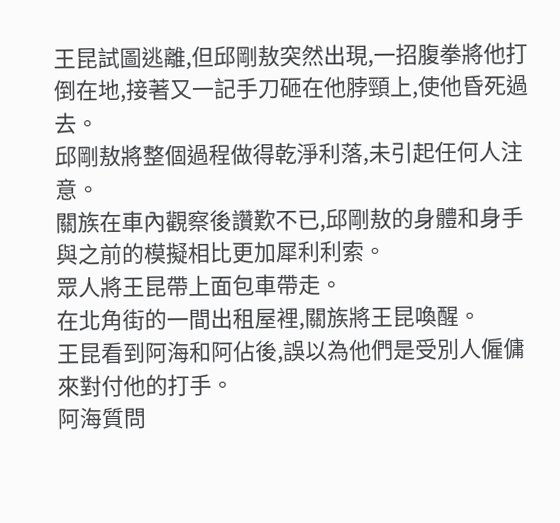王昆試圖逃離,但邱剛敖突然出現,一招腹拳將他打倒在地,接著又一記手刀砸在他脖頸上,使他昏死過去。
邱剛敖將整個過程做得乾淨利落,未引起任何人注意。
關族在車內觀察後讚歎不已,邱剛敖的身體和身手與之前的模擬相比更加犀利利索。
眾人將王昆帶上面包車帶走。
在北角街的一間出租屋裡,關族將王昆喚醒。
王昆看到阿海和阿佔後,誤以為他們是受別人僱傭來對付他的打手。
阿海質問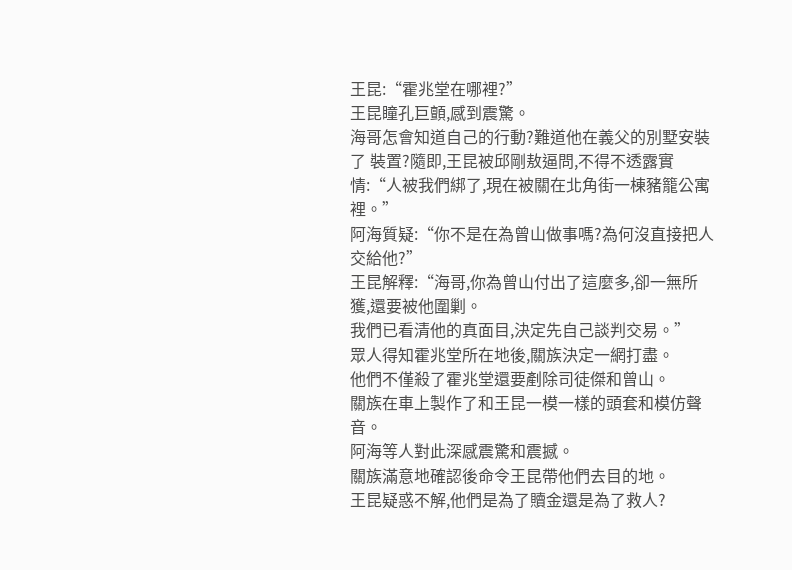王昆:“霍兆堂在哪裡?”
王昆瞳孔巨顫,感到震驚。
海哥怎會知道自己的行動?難道他在義父的別墅安裝了 裝置?隨即,王昆被邱剛敖逼問,不得不透露實情:“人被我們綁了,現在被關在北角街一棟豬籠公寓裡。”
阿海質疑:“你不是在為曾山做事嗎?為何沒直接把人交給他?”
王昆解釋:“海哥,你為曾山付出了這麼多,卻一無所獲,還要被他圍剿。
我們已看清他的真面目,決定先自己談判交易。”
眾人得知霍兆堂所在地後,關族決定一網打盡。
他們不僅殺了霍兆堂還要剷除司徒傑和曾山。
關族在車上製作了和王昆一模一樣的頭套和模仿聲音。
阿海等人對此深感震驚和震撼。
關族滿意地確認後命令王昆帶他們去目的地。
王昆疑惑不解,他們是為了贖金還是為了救人?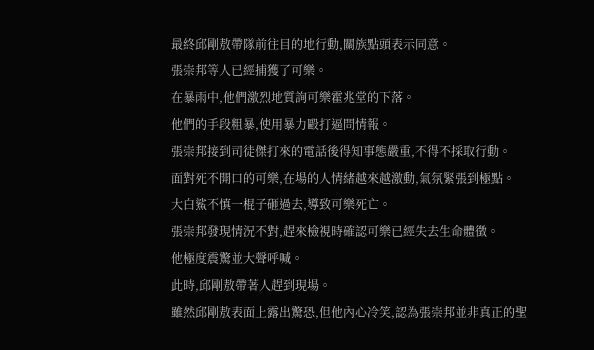最終邱剛敖帶隊前往目的地行動,關族點頭表示同意。
張崇邦等人已經捕獲了可樂。
在暴雨中,他們激烈地質詢可樂霍兆堂的下落。
他們的手段粗暴,使用暴力毆打逼問情報。
張崇邦接到司徒傑打來的電話後得知事態嚴重,不得不採取行動。
面對死不開口的可樂,在場的人情緒越來越激動,氣氛緊張到極點。
大白鯊不慎一棍子砸過去,導致可樂死亡。
張崇邦發現情況不對,趕來檢視時確認可樂已經失去生命體徵。
他極度震驚並大聲呼喊。
此時,邱剛敖帶著人趕到現場。
雖然邱剛敖表面上露出驚恐,但他內心冷笑,認為張崇邦並非真正的聖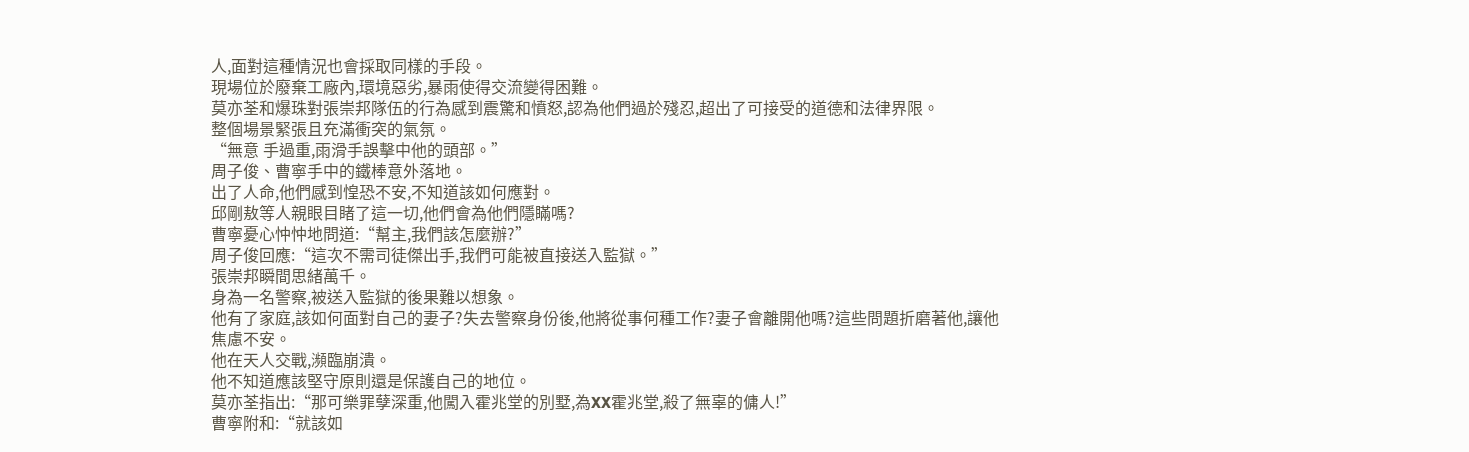人,面對這種情況也會採取同樣的手段。
現場位於廢棄工廠內,環境惡劣,暴雨使得交流變得困難。
莫亦荃和爆珠對張崇邦隊伍的行為感到震驚和憤怒,認為他們過於殘忍,超出了可接受的道德和法律界限。
整個場景緊張且充滿衝突的氣氛。
“無意 手過重,雨滑手誤擊中他的頭部。”
周子俊、曹寧手中的鐵棒意外落地。
出了人命,他們感到惶恐不安,不知道該如何應對。
邱剛敖等人親眼目睹了這一切,他們會為他們隱瞞嗎?
曹寧憂心忡忡地問道:“幫主,我們該怎麼辦?”
周子俊回應:“這次不需司徒傑出手,我們可能被直接送入監獄。”
張崇邦瞬間思緒萬千。
身為一名警察,被送入監獄的後果難以想象。
他有了家庭,該如何面對自己的妻子?失去警察身份後,他將從事何種工作?妻子會離開他嗎?這些問題折磨著他,讓他焦慮不安。
他在天人交戰,瀕臨崩潰。
他不知道應該堅守原則還是保護自己的地位。
莫亦荃指出:“那可樂罪孽深重,他闖入霍兆堂的別墅,為XX霍兆堂,殺了無辜的傭人!”
曹寧附和:“就該如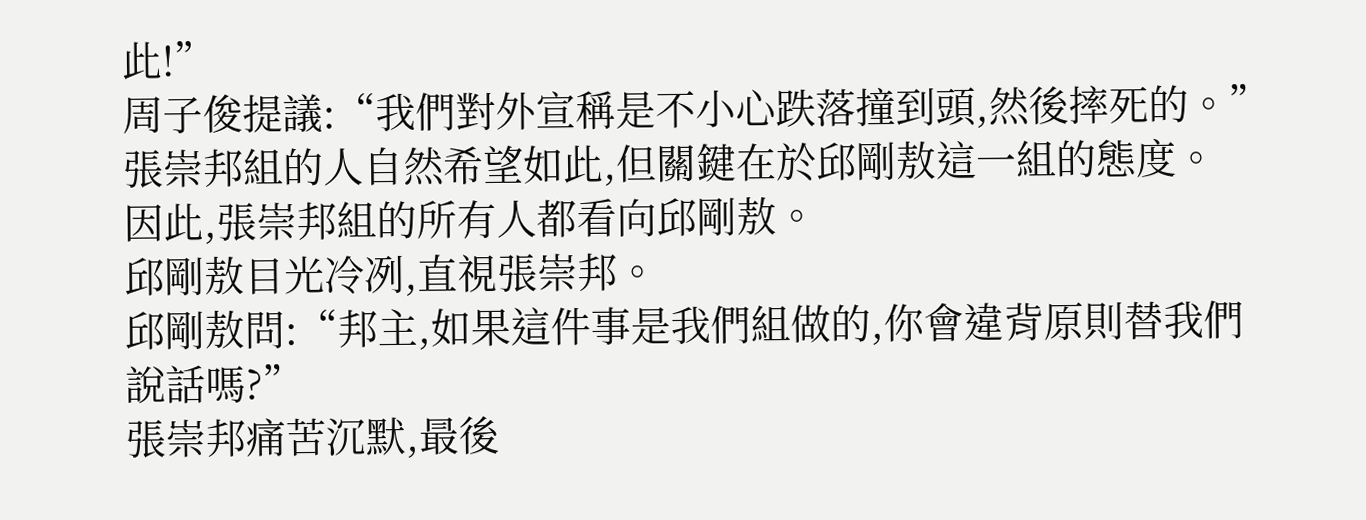此!”
周子俊提議:“我們對外宣稱是不小心跌落撞到頭,然後摔死的。”
張崇邦組的人自然希望如此,但關鍵在於邱剛敖這一組的態度。
因此,張崇邦組的所有人都看向邱剛敖。
邱剛敖目光冷冽,直視張崇邦。
邱剛敖問:“邦主,如果這件事是我們組做的,你會違背原則替我們說話嗎?”
張崇邦痛苦沉默,最後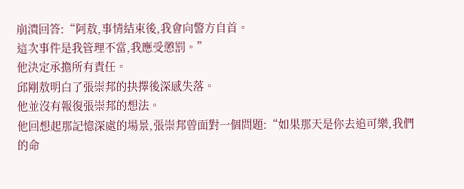崩潰回答:“阿敖,事情結束後,我會向警方自首。
這次事件是我管理不當,我應受懲罰。”
他決定承擔所有責任。
邱剛敖明白了張崇邦的抉擇後深感失落。
他並沒有報復張崇邦的想法。
他回想起那記憶深處的場景,張崇邦曾面對一個問題:“如果那天是你去追可樂,我們的命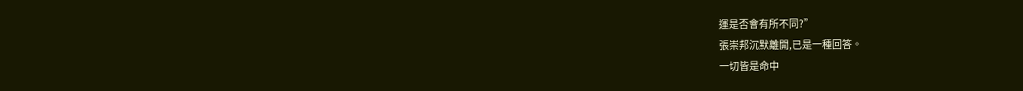運是否會有所不同?”
張崇邦沉默離開,已是一種回答。
一切皆是命中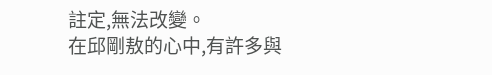註定,無法改變。
在邱剛敖的心中,有許多與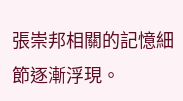張崇邦相關的記憶細節逐漸浮現。